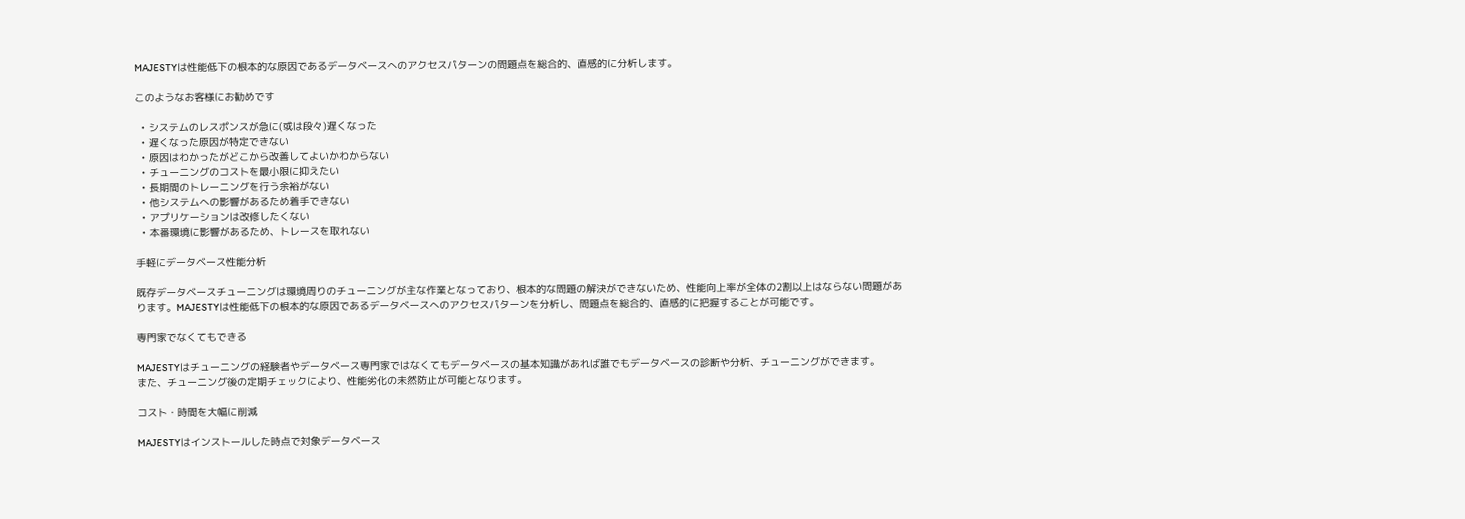MAJESTYは性能低下の根本的な原因であるデータベースへのアクセスパターンの問題点を総合的、直感的に分析します。

このようなお客様にお勧めです

  • システムのレスポンスが急に(或は段々)遅くなった
  • 遅くなった原因が特定できない
  • 原因はわかったがどこから改善してよいかわからない
  • チューニングのコストを最小限に抑えたい
  • 長期間のトレーニングを行う余裕がない
  • 他システムへの影響があるため着手できない
  • アプリケーションは改修したくない
  • 本番環境に影響があるため、トレースを取れない

手軽にデータベース性能分析

既存データベースチューニングは環境周りのチューニングが主な作業となっており、根本的な問題の解決ができないため、性能向上率が全体の2割以上はならない問題があります。MAJESTYは性能低下の根本的な原因であるデータベースへのアクセスパターンを分析し、問題点を総合的、直感的に把握することが可能です。

専門家でなくてもできる

MAJESTYはチューニングの経験者やデータベース専門家ではなくてもデータベースの基本知識があれば誰でもデータベースの診断や分析、チューニングができます。
また、チューニング後の定期チェックにより、性能劣化の未然防止が可能となります。

コスト・時間を大幅に削減

MAJESTYはインストールした時点で対象データベース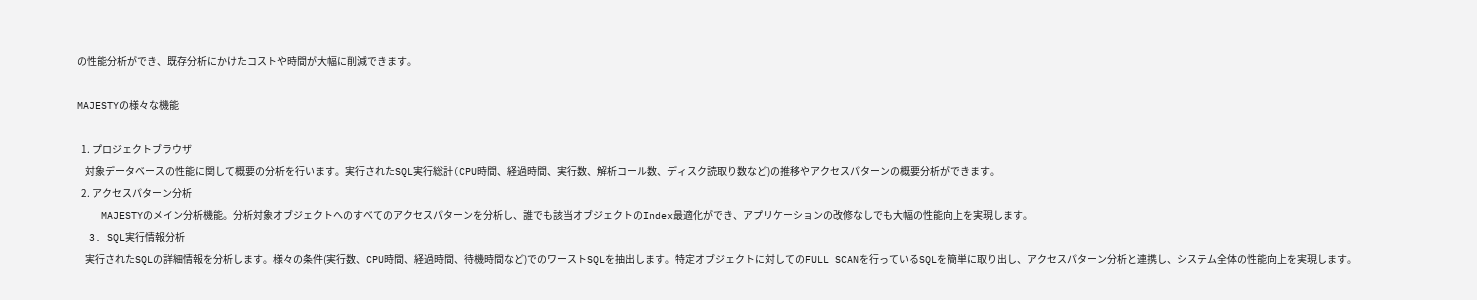の性能分析ができ、既存分析にかけたコストや時間が大幅に削減できます。

MAJESTYの様々な機能

  1. プロジェクトブラウザ
    対象データベースの性能に関して概要の分析を行います。実行されたSQL実行総計(CPU時間、経過時間、実行数、解析コール数、ディスク読取り数など)の推移やアクセスパターンの概要分析ができます。
  2. アクセスパターン分析
    MAJESTYのメイン分析機能。分析対象オブジェクトへのすべてのアクセスパターンを分析し、誰でも該当オブジェクトのIndex最適化ができ、アプリケーションの改修なしでも大幅の性能向上を実現します。
  3. SQL実行情報分析
    実行されたSQLの詳細情報を分析します。様々の条件(実行数、CPU時間、経過時間、待機時間など)でのワーストSQLを抽出します。特定オブジェクトに対してのFULL SCANを行っているSQLを簡単に取り出し、アクセスパターン分析と連携し、システム全体の性能向上を実現します。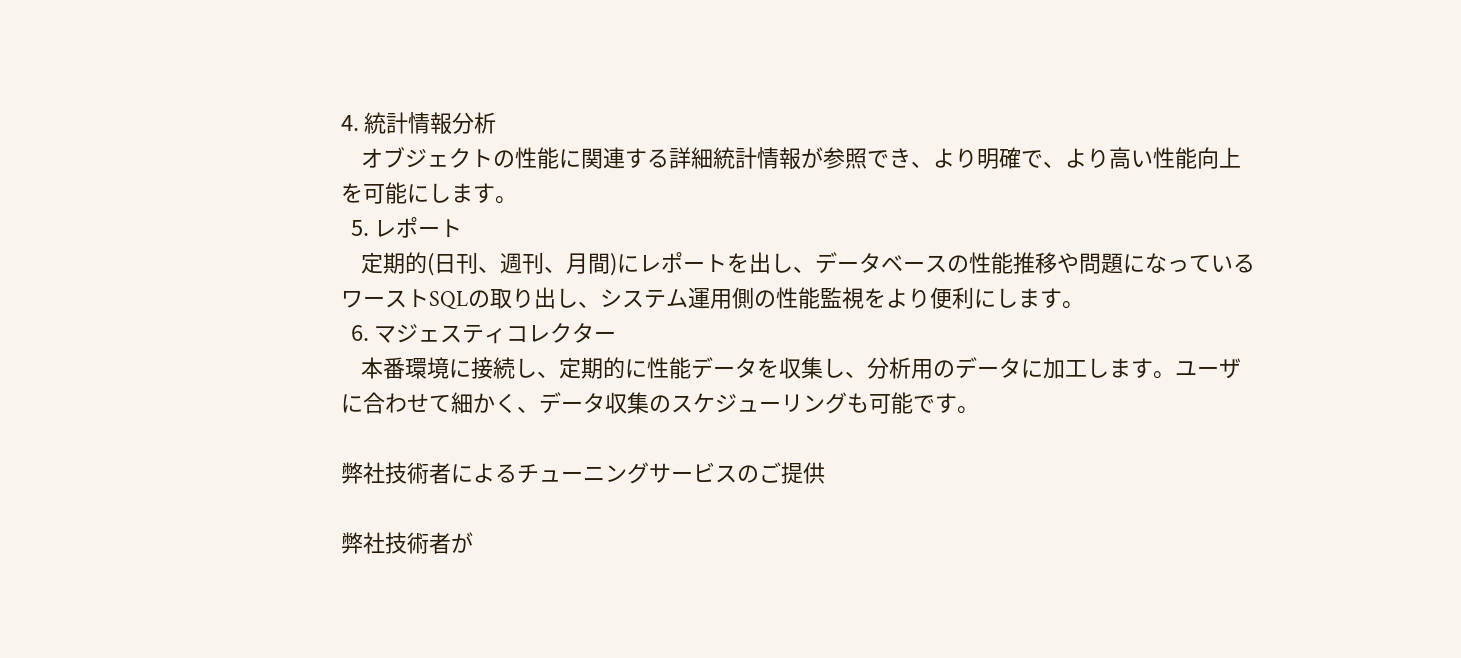4. 統計情報分析
    オブジェクトの性能に関連する詳細統計情報が参照でき、より明確で、より高い性能向上を可能にします。
  5. レポート
    定期的(日刊、週刊、月間)にレポートを出し、データベースの性能推移や問題になっているワーストSQLの取り出し、システム運用側の性能監視をより便利にします。
  6. マジェスティコレクター
    本番環境に接続し、定期的に性能データを収集し、分析用のデータに加工します。ユーザに合わせて細かく、データ収集のスケジューリングも可能です。

弊社技術者によるチューニングサービスのご提供

弊社技術者が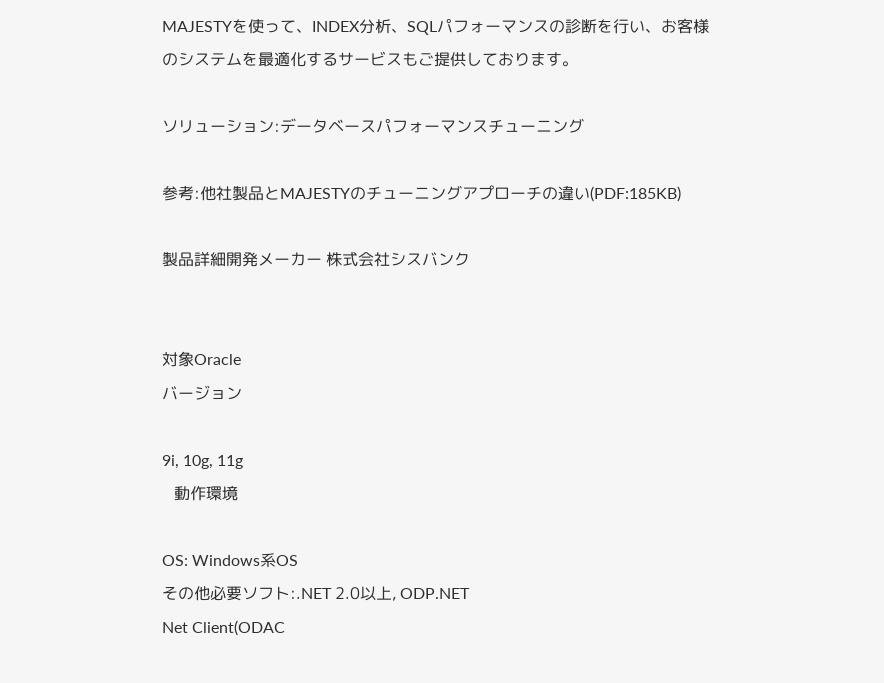MAJESTYを使って、INDEX分析、SQLパフォーマンスの診断を行い、お客様のシステムを最適化するサービスもご提供しております。

ソリューション:データベースパフォーマンスチューニング

参考:他社製品とMAJESTYのチューニングアプローチの違い(PDF:185KB)

製品詳細開発メーカー 株式会社シスバンク


対象Oracle
バージョン

9i, 10g, 11g
   動作環境

OS: Windows系OS
その他必要ソフト:.NET 2.0以上, ODP.NET
Net Client(ODAC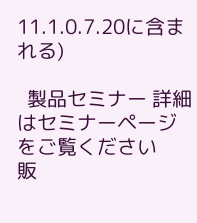11.1.0.7.20に含まれる)

  製品セミナー 詳細はセミナーページをご覧ください
販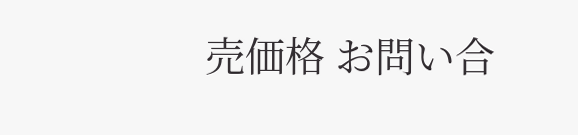売価格 お問い合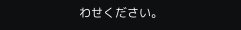わせください。